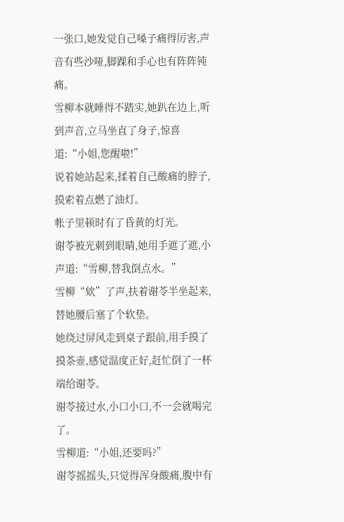一张口,她发觉自己嗓子痛得厉害,声音有些沙哑,脚踝和手心也有阵阵钝痛。
雪柳本就睡得不踏实,她趴在边上,听到声音,立马坐直了身子,惊喜道:“小姐,您醒啦!”
说着她站起来,揉着自己酸痛的脖子,摸索着点燃了油灯。
帐子里顿时有了昏黄的灯光。
谢苓被光刺到眼睛,她用手遮了遮,小声道:“雪柳,替我倒点水。”
雪柳“欸”了声,扶着谢苓半坐起来,替她腰后塞了个软垫。
她绕过屏风走到桌子跟前,用手摸了摸茶壶,感觉温度正好,赶忙倒了一杯端给谢苓。
谢苓接过水,小口小口,不一会就喝完了。
雪柳道:“小姐,还要吗?”
谢苓摇摇头,只觉得浑身酸痛,腹中有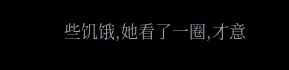些饥饿,她看了一圈,才意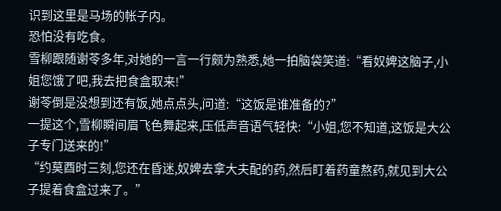识到这里是马场的帐子内。
恐怕没有吃食。
雪柳跟随谢苓多年,对她的一言一行颇为熟悉,她一拍脑袋笑道:“看奴婢这脑子,小姐您饿了吧,我去把食盒取来!”
谢苓倒是没想到还有饭,她点点头,问道:“这饭是谁准备的?”
一提这个,雪柳瞬间眉飞色舞起来,压低声音语气轻快:“小姐,您不知道,这饭是大公子专门送来的!”
“约莫酉时三刻,您还在昏迷,奴婢去拿大夫配的药,然后盯着药童熬药,就见到大公子提着食盒过来了。”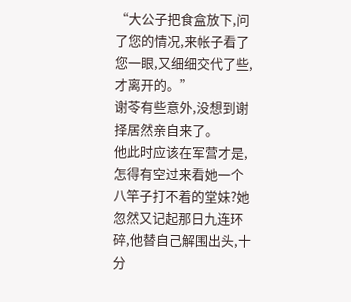“大公子把食盒放下,问了您的情况,来帐子看了您一眼,又细细交代了些,才离开的。”
谢苓有些意外,没想到谢择居然亲自来了。
他此时应该在军营才是,怎得有空过来看她一个八竿子打不着的堂妹?她忽然又记起那日九连环碎,他替自己解围出头,十分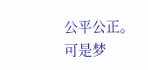公平公正。
可是梦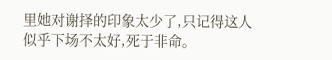里她对谢择的印象太少了,只记得这人似乎下场不太好,死于非命。